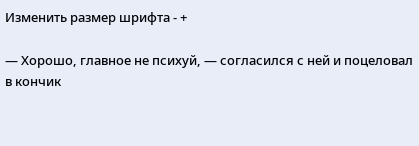Изменить размер шрифта - +

— Хорошо, главное не психуй, — согласился с ней и поцеловал в кончик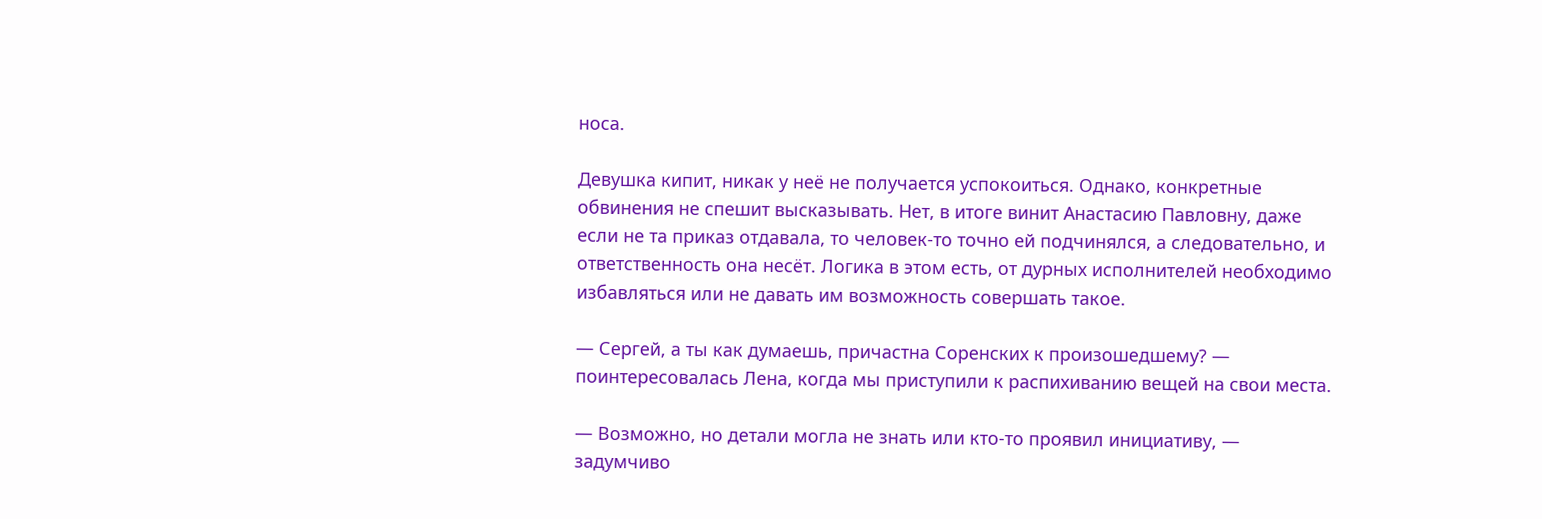носа.

Девушка кипит, никак у неё не получается успокоиться. Однако, конкретные обвинения не спешит высказывать. Нет, в итоге винит Анастасию Павловну, даже если не та приказ отдавала, то человек-то точно ей подчинялся, а следовательно, и ответственность она несёт. Логика в этом есть, от дурных исполнителей необходимо избавляться или не давать им возможность совершать такое.

— Сергей, а ты как думаешь, причастна Соренских к произошедшему? — поинтересовалась Лена, когда мы приступили к распихиванию вещей на свои места.

— Возможно, но детали могла не знать или кто-то проявил инициативу, — задумчиво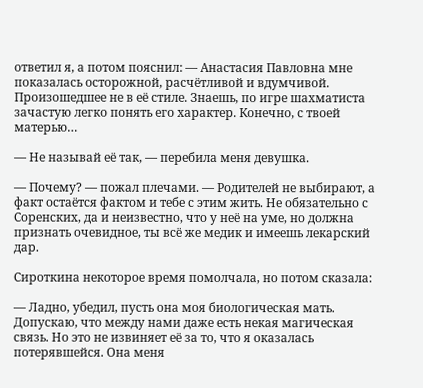ответил я, а потом пояснил: — Анастасия Павловна мне показалась осторожной, расчётливой и вдумчивой. Произошедшее не в её стиле. Знаешь, по игре шахматиста зачастую легко понять его характер. Конечно, с твоей матерью…

— Не называй её так, — перебила меня девушка.

— Почему? — пожал плечами. — Родителей не выбирают, а факт остаётся фактом и тебе с этим жить. Не обязательно с Соренских, да и неизвестно, что у неё на уме, но должна признать очевидное, ты всё же медик и имеешь лекарский дар.

Сироткина некоторое время помолчала, но потом сказала:

— Ладно, убедил, пусть она моя биологическая мать. Допускаю, что между нами даже есть некая магическая связь. Но это не извиняет её за то, что я оказалась потерявшейся. Она меня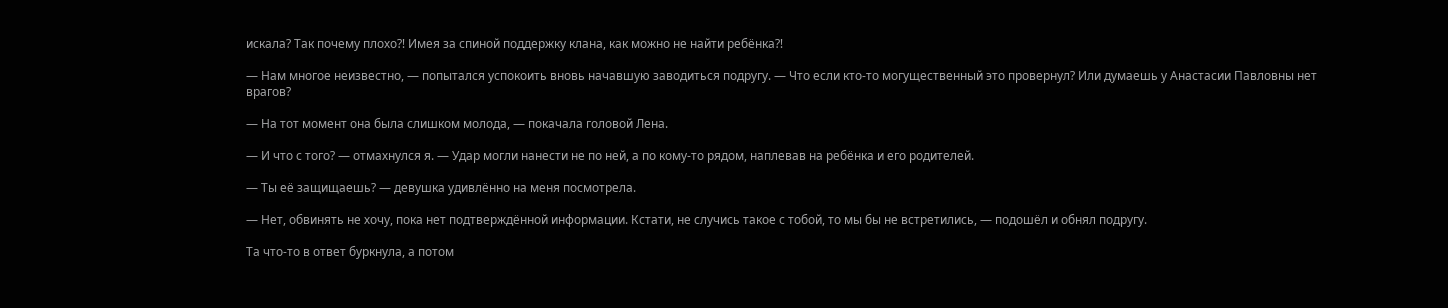искала? Так почему плохо⁈ Имея за спиной поддержку клана, как можно не найти ребёнка⁈

— Нам многое неизвестно, — попытался успокоить вновь начавшую заводиться подругу. — Что если кто-то могущественный это провернул? Или думаешь у Анастасии Павловны нет врагов?

— На тот момент она была слишком молода, — покачала головой Лена.

— И что с того? — отмахнулся я. — Удар могли нанести не по ней, а по кому-то рядом, наплевав на ребёнка и его родителей.

— Ты её защищаешь? — девушка удивлённо на меня посмотрела.

— Нет, обвинять не хочу, пока нет подтверждённой информации. Кстати, не случись такое с тобой, то мы бы не встретились, — подошёл и обнял подругу.

Та что-то в ответ буркнула, а потом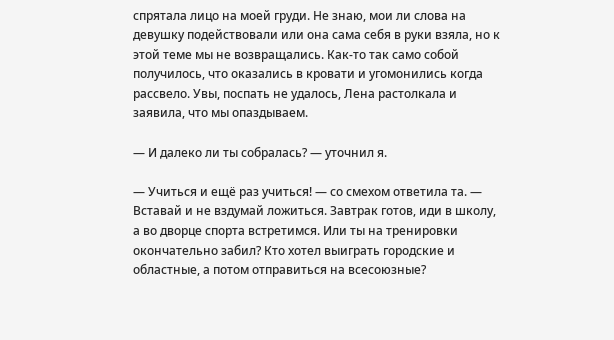спрятала лицо на моей груди. Не знаю, мои ли слова на девушку подействовали или она сама себя в руки взяла, но к этой теме мы не возвращались. Как-то так само собой получилось, что оказались в кровати и угомонились когда рассвело. Увы, поспать не удалось, Лена растолкала и заявила, что мы опаздываем.

— И далеко ли ты собралась? — уточнил я.

— Учиться и ещё раз учиться! — со смехом ответила та. — Вставай и не вздумай ложиться. Завтрак готов, иди в школу, а во дворце спорта встретимся. Или ты на тренировки окончательно забил? Кто хотел выиграть городские и областные, а потом отправиться на всесоюзные?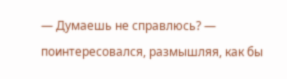— Думаешь не справлюсь? — поинтересовался, размышляя, как бы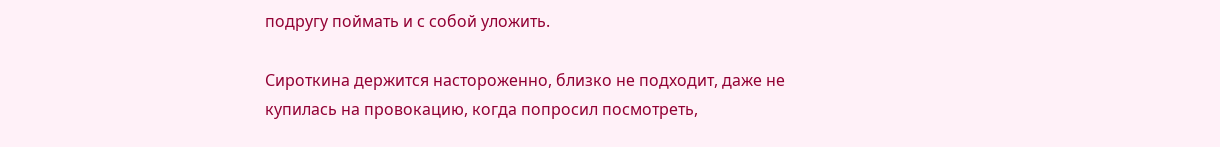подругу поймать и с собой уложить.

Сироткина держится настороженно, близко не подходит, даже не купилась на провокацию, когда попросил посмотреть,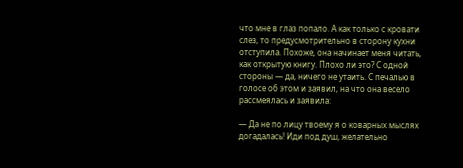что мне в глаз попало. А как только с кровати слез, то предусмотрительно в сторону кухни отступила. Похоже, она начинает меня читать, как открытую книгу. Плохо ли это? С одной стороны — да, ничего не утаить. С печалью в голосе об этом и заявил, на что она весело рассмеялась и заявила:

— Да не по лицу твоему я о коварных мыслях догадалась! Иди под душ, желательно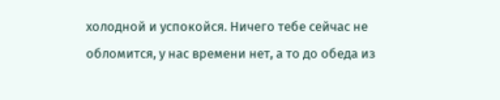холодной и успокойся. Ничего тебе сейчас не обломится, у нас времени нет, а то до обеда из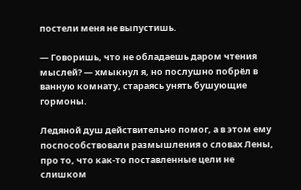постели меня не выпустишь.

— Говоришь, что не обладаешь даром чтения мыслей? — хмыкнул я, но послушно побрёл в ванную комнату, стараясь унять бушующие гормоны.

Ледяной душ действительно помог, а в этом ему поспособствовали размышления о словах Лены, про то, что как-то поставленные цели не слишком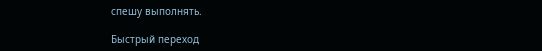спешу выполнять.

Быстрый переход